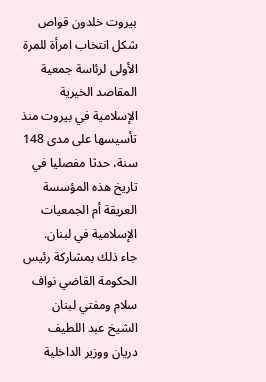بيروت خلدون قواص
شكل انتخاب امرأة للمرة الأولى لرئاسة جمعية المقاصد الخيرية الإسلامية في بيروت منذ تأسيسها على مدى 148 سنة، حدثا مفصليا في تاريخ هذه المؤسسة العريقة أم الجمعيات الإسلامية في لبنان.
جاء ذلك بمشاركة رئيس الحكومة القاضي نواف سلام ومفتي لبنان الشيخ عبد اللطيف دريان ووزير الداخلية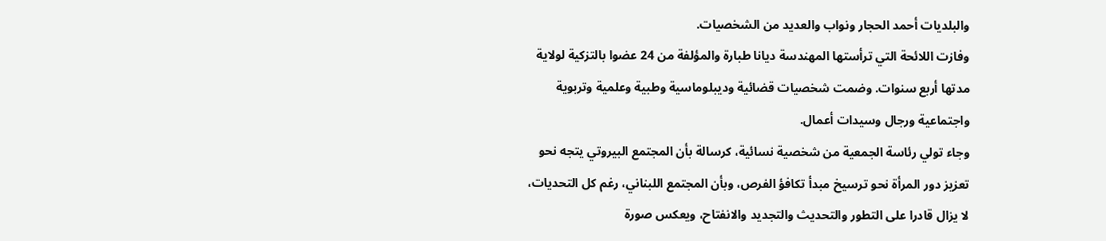والبلديات أحمد الحجار ونواب والعديد من الشخصيات.
وفازت اللائحة التي ترأستها المهندسة ديانا طبارة والمؤلفة من 24 عضوا بالتزكية لولاية مدتها أربع سنوات. وضمت شخصيات قضائية وديبلوماسية وطبية وعلمية وتربوية واجتماعية ورجال وسيدات أعمال.
وجاء تولي رئاسة الجمعية من شخصية نسائية، كرسالة بأن المجتمع البيروتي يتجه نحو تعزيز دور المرأة نحو ترسيخ مبدأ تكافؤ الفرص، وبأن المجتمع اللبناني، رغم كل التحديات، لا يزال قادرا على التطور والتحديث والتجديد والانفتاح، ويعكس صورة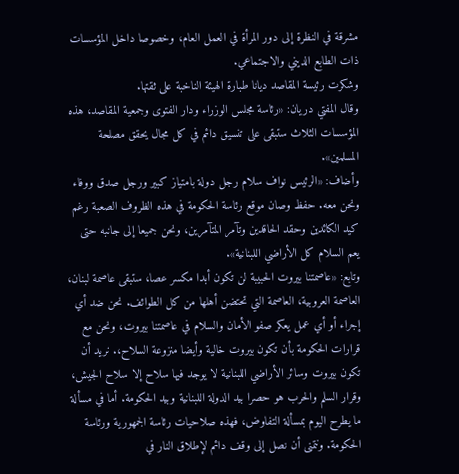مشرقة في النظرة إلى دور المرأة في العمل العام، وخصوصا داخل المؤسسات ذات الطابع الديني والاجتماعي.
وشكرت رئيسة المقاصد ديانا طبارة الهيئة الناخبة على ثقتها.
وقال المفتي دريان: «رئاسة مجلس الوزراء ودار الفتوى وجمعية المقاصد، هذه المؤسسات الثلاث ستبقى على تنسيق دائم في كل مجال يحقق مصلحة المسلمين».
وأضاف: «الرئيس نواف سلام رجل دولة بامتياز كبير ورجل صدق ووفاء ونحن معه. حفظ وصان موقع رئاسة الحكومة في هذه الظروف الصعبة رغم كيد الكائدين وحقد الحاقدين وتآمر المتآمرين، ونحن جميعا إلى جانبه حتى يعم السلام كل الأراضي اللبنانية».
وتابع: «عاصمتنا بيروت الحبيبة لن تكون أبدا مكسر عصا، ستبقى عاصمة لبنان، العاصمة العروبية، العاصمة التي تحتضن أهلها من كل الطوائف. نحن ضد أي إجراء أو أي عمل يعكر صفو الأمان والسلام في عاصمتنا بيروت، ونحن مع قرارات الحكومة بأن تكون بيروت خالية وأيضا منزوعة السلاح،. نريد أن تكون بيروت وسائر الأراضي اللبنانية لا يوجد فيها سلاح إلا سلاح الجيش، وقرار السلم والحرب هو حصرا بيد الدولة اللبنانية وبيد الحكومة. أما في مسألة ما يطرح اليوم بمسألة التفاوض، فهذه صلاحيات رئاسة الجمهورية ورئاسة الحكومة. ونتمنى أن نصل إلى وقف دائم لإطلاق النار في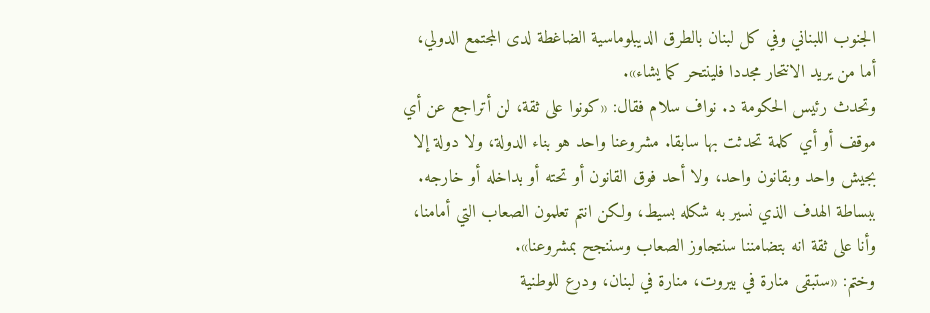الجنوب اللبناني وفي كل لبنان بالطرق الديبلوماسية الضاغطة لدى المجتمع الدولي، أما من يريد الانتحار مجددا فلينتحر كما يشاء».
وتحدث رئيس الحكومة د. نواف سلام فقال: «كونوا على ثقة، لن أتراجع عن أي موقف أو أي كلمة تحدثت بها سابقا. مشروعنا واحد هو بناء الدولة، ولا دولة إلا بجيش واحد وبقانون واحد، ولا أحد فوق القانون أو تحته أو بداخله أو خارجه. ببساطة الهدف الذي نسير به شكله بسيط، ولكن انتم تعلمون الصعاب التي أمامنا، وأنا على ثقة انه بتضامننا سنتجاوز الصعاب وسننجح بمشروعنا».
وختم: «ستبقى منارة في بيروت، منارة في لبنان، ودرع للوطنية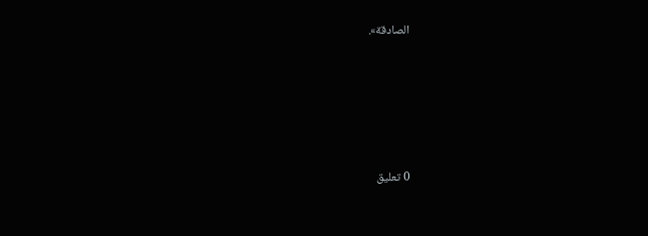الصادقة».








0 تعليق